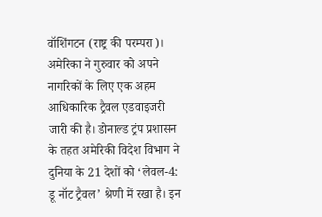वॉशिंगटन (राष्ट्र की परम्परा)। अमेरिका ने गुरुवार को अपने नागरिकों के लिए एक अहम आधिकारिक ट्रैवल एडवाइजरी जारी की है। डोनाल्ड ट्रंप प्रशासन के तहत अमेरिकी विदेश विभाग ने दुनिया के 21 देशों को ‘लेवल-4: डू नॉट ट्रैवल’ श्रेणी में रखा है। इन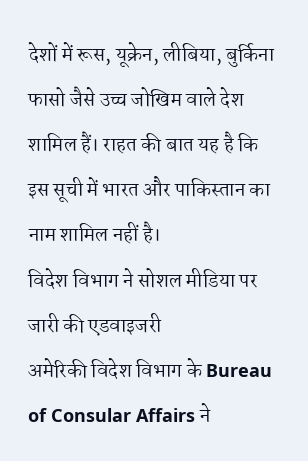देशों में रूस, यूक्रेन, लीबिया, बुर्किना फासो जैसे उच्च जोखिम वाले देश शामिल हैं। राहत की बात यह है कि इस सूची में भारत और पाकिस्तान का नाम शामिल नहीं है।
विदेश विभाग ने सोशल मीडिया पर जारी की एडवाइजरी
अमेरिकी विदेश विभाग के Bureau of Consular Affairs ने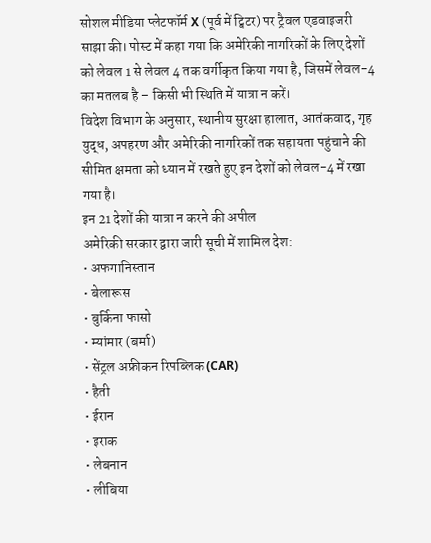सोशल मीडिया प्लेटफॉर्म X (पूर्व में ट्विटर) पर ट्रैवल एडवाइजरी साझा की। पोस्ट में कहा गया कि अमेरिकी नागरिकों के लिए देशों को लेवल 1 से लेवल 4 तक वर्गीकृत किया गया है, जिसमें लेवल-4 का मतलब है – किसी भी स्थिति में यात्रा न करें।
विदेश विभाग के अनुसार, स्थानीय सुरक्षा हालात, आतंकवाद, गृह युद्ध, अपहरण और अमेरिकी नागरिकों तक सहायता पहुंचाने की सीमित क्षमता को ध्यान में रखते हुए इन देशों को लेवल-4 में रखा गया है।
इन 21 देशों की यात्रा न करने की अपील
अमेरिकी सरकार द्वारा जारी सूची में शामिल देश:
• अफगानिस्तान
• बेलारूस
• बुर्किना फासो
• म्यांमार (बर्मा)
• सेंट्रल अफ्रीकन रिपब्लिक (CAR)
• हैती
• ईरान
• इराक
• लेबनान
• लीबिया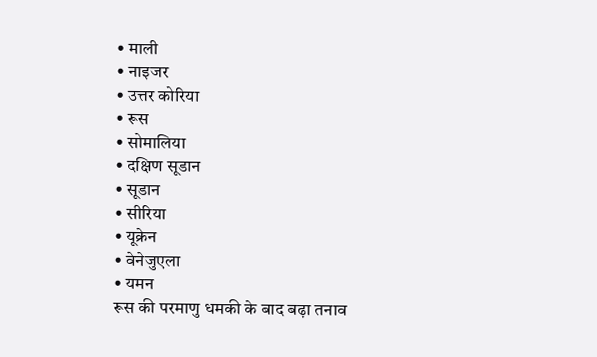• माली
• नाइजर
• उत्तर कोरिया
• रूस
• सोमालिया
• दक्षिण सूडान
• सूडान
• सीरिया
• यूक्रेन
• वेनेजुएला
• यमन
रूस की परमाणु धमकी के बाद बढ़ा तनाव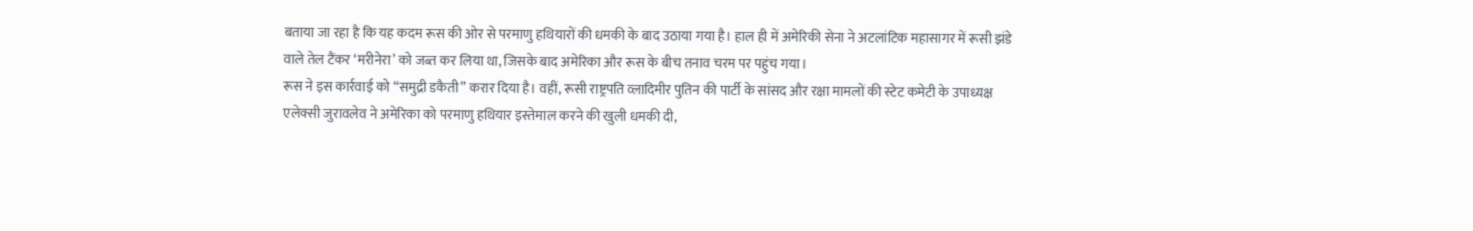बताया जा रहा है कि यह कदम रूस की ओर से परमाणु हथियारों की धमकी के बाद उठाया गया है। हाल ही में अमेरिकी सेना ने अटलांटिक महासागर में रूसी झंडे वाले तेल टैंकर ‘मरीनेरा’ को जब्त कर लिया था, जिसके बाद अमेरिका और रूस के बीच तनाव चरम पर पहुंच गया।
रूस ने इस कार्रवाई को “समुद्री डकैती” करार दिया है। वहीं, रूसी राष्ट्रपति व्लादिमीर पुतिन की पार्टी के सांसद और रक्षा मामलों की स्टेट कमेटी के उपाध्यक्ष एलेक्सी जुरावलेव ने अमेरिका को परमाणु हथियार इस्तेमाल करने की खुली धमकी दी,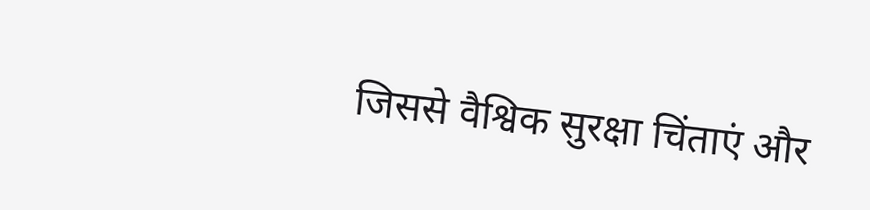जिससे वैश्विक सुरक्षा चिंताएं और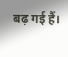बढ़ गई हैं।